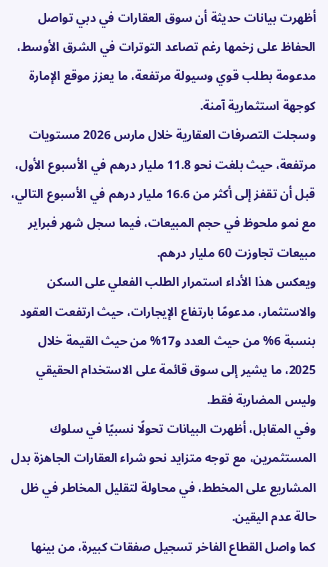أظهرت بيانات حديثة أن سوق العقارات في دبي تواصل الحفاظ على زخمها رغم تصاعد التوترات في الشرق الأوسط، مدعومة بطلب قوي وسيولة مرتفعة، ما يعزز موقع الإمارة كوجهة استثمارية آمنة.
وسجلت التصرفات العقارية خلال مارس 2026 مستويات مرتفعة، حيث بلغت نحو 11.8 مليار درهم في الأسبوع الأول، قبل أن تقفز إلى أكثر من 16.6 مليار درهم في الأسبوع التالي، مع نمو ملحوظ في حجم المبيعات، فيما سجل شهر فبراير مبيعات تجاوزت 60 مليار درهم.
ويعكس هذا الأداء استمرار الطلب الفعلي على السكن والاستثمار، مدعومًا بارتفاع الإيجارات، حيث ارتفعت العقود بنسبة 6% من حيث العدد و17% من حيث القيمة خلال 2025، ما يشير إلى سوق قائمة على الاستخدام الحقيقي وليس المضاربة فقط.
وفي المقابل، أظهرت البيانات تحولًا نسبيًا في سلوك المستثمرين، مع توجه متزايد نحو شراء العقارات الجاهزة بدل المشاريع على المخطط، في محاولة لتقليل المخاطر في ظل حالة عدم اليقين.
كما واصل القطاع الفاخر تسجيل صفقات كبيرة، من بينها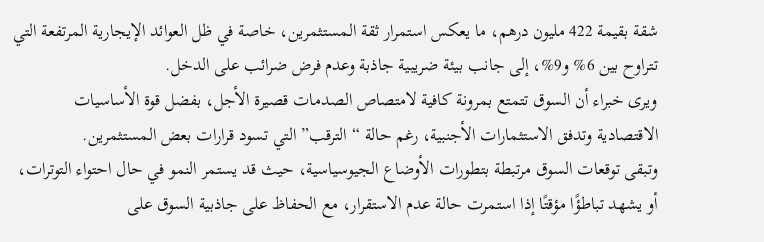شقة بقيمة 422 مليون درهم، ما يعكس استمرار ثقة المستثمرين، خاصة في ظل العوائد الإيجارية المرتفعة التي تتراوح بين 6% و9%، إلى جانب بيئة ضريبية جاذبة وعدم فرض ضرائب على الدخل.
ويرى خبراء أن السوق تتمتع بمرونة كافية لامتصاص الصدمات قصيرة الأجل، بفضل قوة الأساسيات الاقتصادية وتدفق الاستثمارات الأجنبية، رغم حالة “الترقب” التي تسود قرارات بعض المستثمرين.
وتبقى توقعات السوق مرتبطة بتطورات الأوضاع الجيوسياسية، حيث قد يستمر النمو في حال احتواء التوترات، أو يشهد تباطؤًا مؤقتًا إذا استمرت حالة عدم الاستقرار، مع الحفاظ على جاذبية السوق على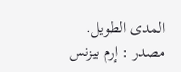المدى الطويل.
مصدر : إرم بيزنس